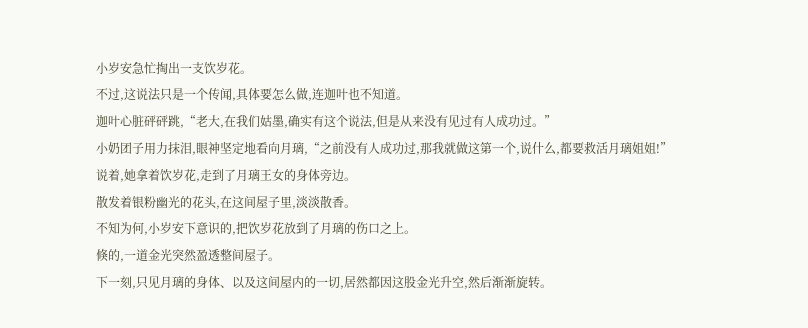小岁安急忙掏出一支饮岁花。
不过,这说法只是一个传闻,具体要怎么做,连迦叶也不知道。
迦叶心脏砰砰跳,“老大,在我们姑墨,确实有这个说法,但是从来没有见过有人成功过。”
小奶团子用力抹泪,眼神坚定地看向月璃,“之前没有人成功过,那我就做这第一个,说什么,都要救活月璃姐姐!”
说着,她拿着饮岁花,走到了月璃王女的身体旁边。
散发着银粉幽光的花头,在这间屋子里,淡淡散香。
不知为何,小岁安下意识的,把饮岁花放到了月璃的伤口之上。
倏的,一道金光突然盈透整间屋子。
下一刻,只见月璃的身体、以及这间屋内的一切,居然都因这股金光升空,然后渐渐旋转。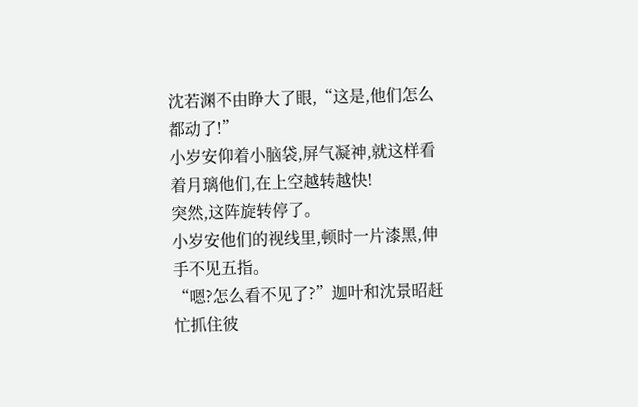沈若渊不由睁大了眼,“这是,他们怎么都动了!”
小岁安仰着小脑袋,屏气凝神,就这样看着月璃他们,在上空越转越快!
突然,这阵旋转停了。
小岁安他们的视线里,顿时一片漆黑,伸手不见五指。
“嗯?怎么看不见了?”迦叶和沈景昭赶忙抓住彼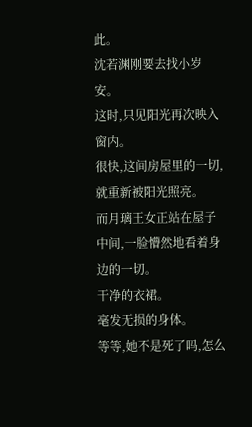此。
沈若渊刚要去找小岁安。
这时,只见阳光再次映入窗内。
很快,这间房屋里的一切,就重新被阳光照亮。
而月璃王女正站在屋子中间,一脸懵然地看着身边的一切。
干净的衣裙。
毫发无损的身体。
等等,她不是死了吗,怎么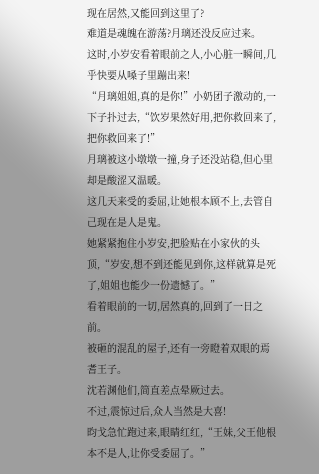现在居然,又能回到这里了?
难道是魂魄在游荡?月璃还没反应过来。
这时,小岁安看着眼前之人,小心脏一瞬间,几乎快要从嗓子里蹦出来!
“月璃姐姐,真的是你!”小奶团子激动的,一下子扑过去,“饮岁果然好用,把你救回来了,把你救回来了!”
月璃被这小墩墩一撞,身子还没站稳,但心里却是酸涩又温暖。
这几天来受的委屈,让她根本顾不上,去管自己现在是人是鬼。
她紧紧抱住小岁安,把脸贴在小家伙的头顶,“岁安,想不到还能见到你,这样就算是死了,姐姐也能少一份遗憾了。”
看着眼前的一切,居然真的,回到了一日之前。
被砸的混乱的屋子,还有一旁瞪着双眼的焉耆王子。
沈若渊他们,简直差点晕厥过去。
不过,震惊过后,众人当然是大喜!
昀戈急忙跑过来,眼睛红红,“王妹,父王他根本不是人,让你受委屈了。”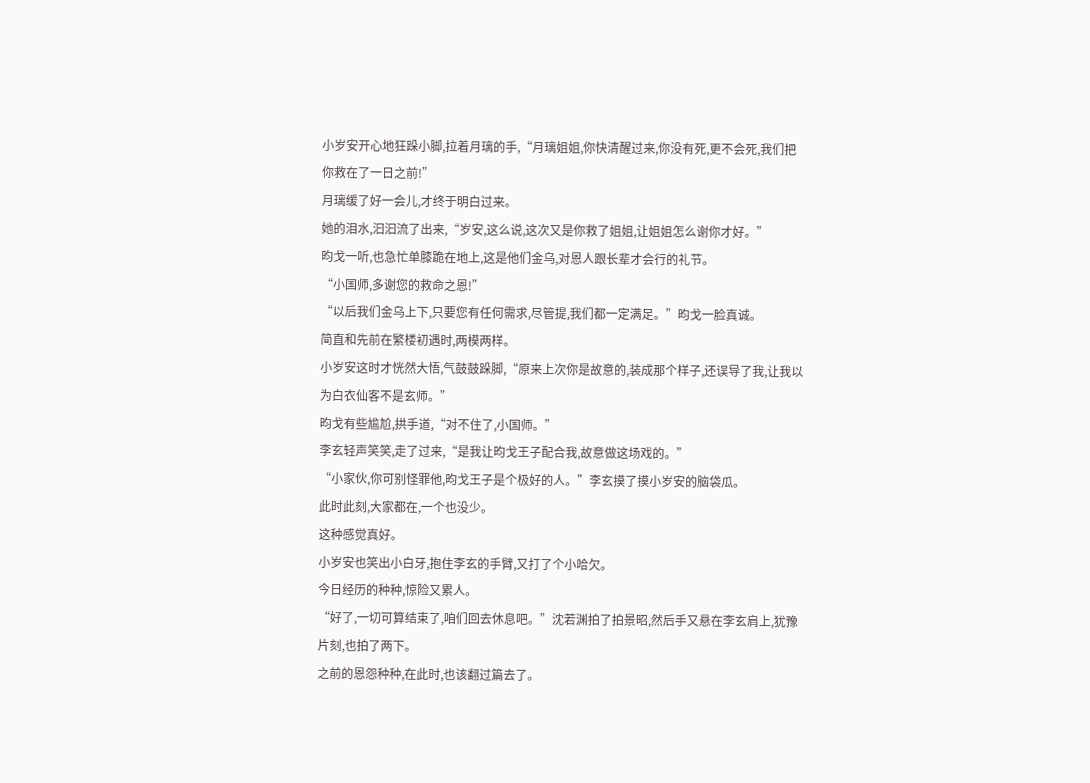小岁安开心地狂跺小脚,拉着月璃的手,“月璃姐姐,你快清醒过来,你没有死,更不会死,我们把你救在了一日之前!”
月璃缓了好一会儿,才终于明白过来。
她的泪水,汩汩流了出来,“岁安,这么说,这次又是你救了姐姐,让姐姐怎么谢你才好。”
昀戈一听,也急忙单膝跪在地上,这是他们金乌,对恩人跟长辈才会行的礼节。
“小国师,多谢您的救命之恩!”
“以后我们金乌上下,只要您有任何需求,尽管提,我们都一定满足。”昀戈一脸真诚。
简直和先前在繁楼初遇时,两模两样。
小岁安这时才恍然大悟,气鼓鼓跺脚,“原来上次你是故意的,装成那个样子,还误导了我,让我以为白衣仙客不是玄师。”
昀戈有些尴尬,拱手道,“对不住了,小国师。”
李玄轻声笑笑,走了过来,“是我让昀戈王子配合我,故意做这场戏的。”
“小家伙,你可别怪罪他,昀戈王子是个极好的人。”李玄摸了摸小岁安的脑袋瓜。
此时此刻,大家都在,一个也没少。
这种感觉真好。
小岁安也笑出小白牙,抱住李玄的手臂,又打了个小哈欠。
今日经历的种种,惊险又累人。
“好了,一切可算结束了,咱们回去休息吧。”沈若渊拍了拍景昭,然后手又悬在李玄肩上,犹豫片刻,也拍了两下。
之前的恩怨种种,在此时,也该翻过篇去了。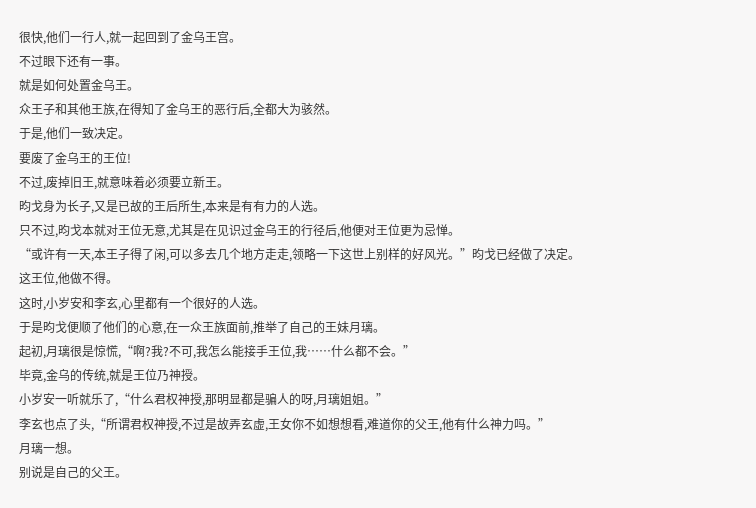很快,他们一行人,就一起回到了金乌王宫。
不过眼下还有一事。
就是如何处置金乌王。
众王子和其他王族,在得知了金乌王的恶行后,全都大为骇然。
于是,他们一致决定。
要废了金乌王的王位!
不过,废掉旧王,就意味着必须要立新王。
昀戈身为长子,又是已故的王后所生,本来是有有力的人选。
只不过,昀戈本就对王位无意,尤其是在见识过金乌王的行径后,他便对王位更为忌惮。
“或许有一天,本王子得了闲,可以多去几个地方走走,领略一下这世上别样的好风光。”昀戈已经做了决定。
这王位,他做不得。
这时,小岁安和李玄,心里都有一个很好的人选。
于是昀戈便顺了他们的心意,在一众王族面前,推举了自己的王妹月璃。
起初,月璃很是惊慌,“啊?我?不可,我怎么能接手王位,我……什么都不会。”
毕竟,金乌的传统,就是王位乃神授。
小岁安一听就乐了,“什么君权神授,那明显都是骗人的呀,月璃姐姐。”
李玄也点了头,“所谓君权神授,不过是故弄玄虚,王女你不如想想看,难道你的父王,他有什么神力吗。”
月璃一想。
别说是自己的父王。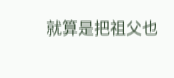就算是把祖父也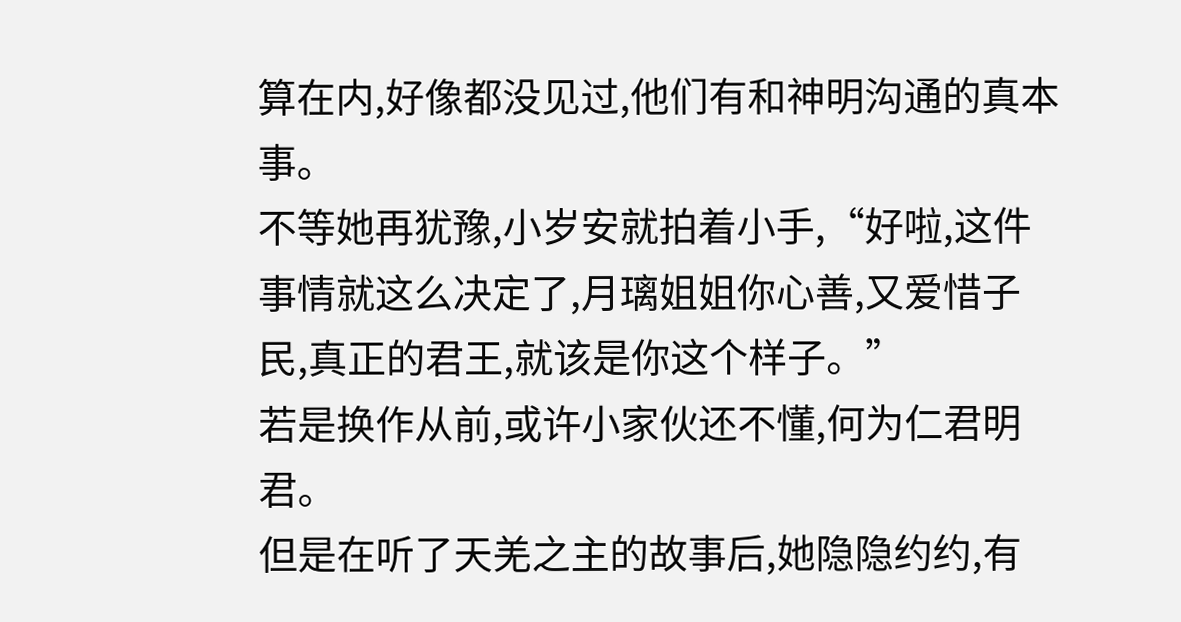算在内,好像都没见过,他们有和神明沟通的真本事。
不等她再犹豫,小岁安就拍着小手,“好啦,这件事情就这么决定了,月璃姐姐你心善,又爱惜子民,真正的君王,就该是你这个样子。”
若是换作从前,或许小家伙还不懂,何为仁君明君。
但是在听了天羌之主的故事后,她隐隐约约,有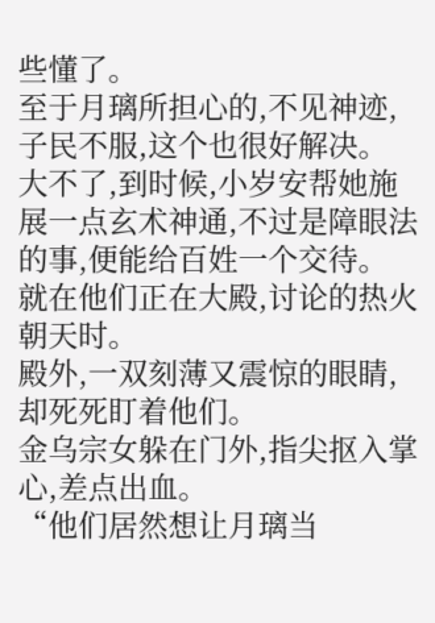些懂了。
至于月璃所担心的,不见神迹,子民不服,这个也很好解决。
大不了,到时候,小岁安帮她施展一点玄术神通,不过是障眼法的事,便能给百姓一个交待。
就在他们正在大殿,讨论的热火朝天时。
殿外,一双刻薄又震惊的眼睛,却死死盯着他们。
金乌宗女躲在门外,指尖抠入掌心,差点出血。
“他们居然想让月璃当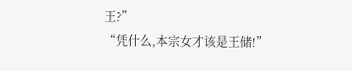王?”
“凭什么,本宗女才该是王储!”